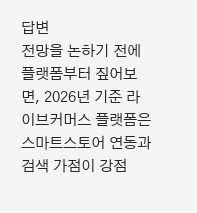답변
전망을 논하기 전에 플랫폼부터 짚어보면, 2026년 기준 라이브커머스 플랫폼은 스마트스토어 연동과 검색 가점이 강점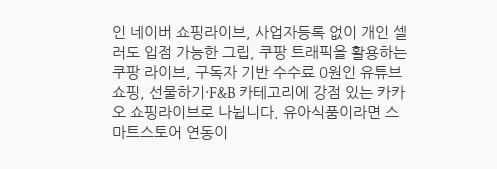인 네이버 쇼핑라이브, 사업자등록 없이 개인 셀러도 입점 가능한 그립, 쿠팡 트래픽을 활용하는 쿠팡 라이브, 구독자 기반 수수료 0원인 유튜브 쇼핑, 선물하기·F&B 카테고리에 강점 있는 카카오 쇼핑라이브로 나뉩니다. 유아식품이라면 스마트스토어 연동이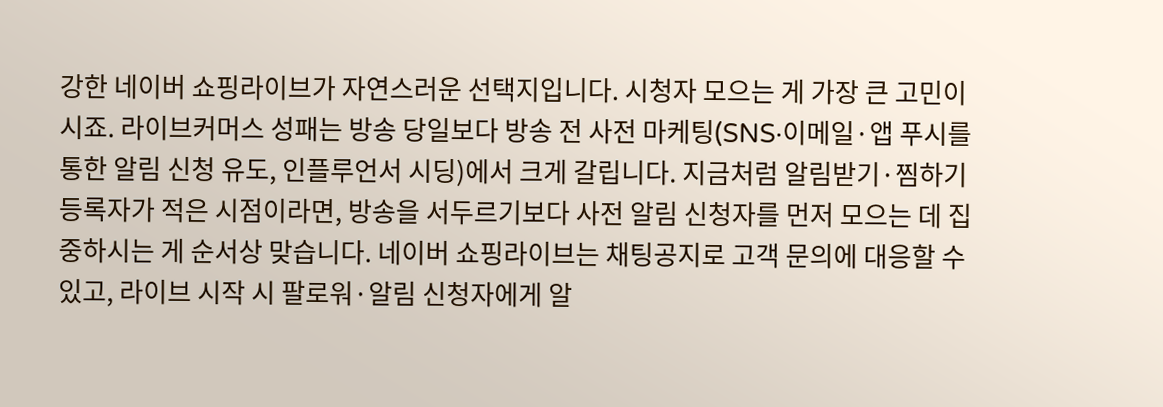강한 네이버 쇼핑라이브가 자연스러운 선택지입니다. 시청자 모으는 게 가장 큰 고민이시죠. 라이브커머스 성패는 방송 당일보다 방송 전 사전 마케팅(SNS·이메일·앱 푸시를 통한 알림 신청 유도, 인플루언서 시딩)에서 크게 갈립니다. 지금처럼 알림받기·찜하기 등록자가 적은 시점이라면, 방송을 서두르기보다 사전 알림 신청자를 먼저 모으는 데 집중하시는 게 순서상 맞습니다. 네이버 쇼핑라이브는 채팅공지로 고객 문의에 대응할 수 있고, 라이브 시작 시 팔로워·알림 신청자에게 알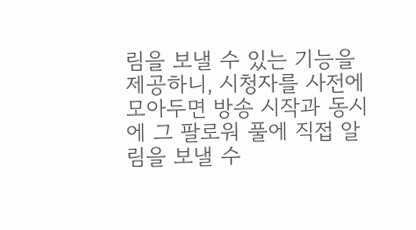림을 보낼 수 있는 기능을 제공하니, 시청자를 사전에 모아두면 방송 시작과 동시에 그 팔로워 풀에 직접 알림을 보낼 수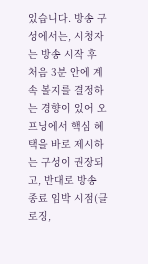있습니다. 방송 구성에서는, 시청자는 방송 시작 후 처음 3분 안에 계속 볼지를 결정하는 경향이 있어 오프닝에서 핵심 혜택을 바로 제시하는 구성이 권장되고, 반대로 방송 종료 임박 시점(클로징,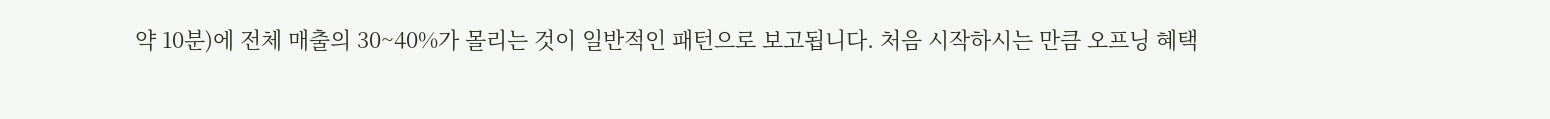약 10분)에 전체 매출의 30~40%가 몰리는 것이 일반적인 패턴으로 보고됩니다. 처음 시작하시는 만큼 오프닝 혜택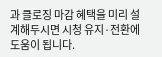과 클로징 마감 혜택을 미리 설계해두시면 시청 유지·전환에 도움이 됩니다.